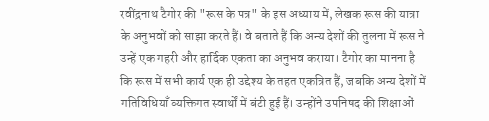रवींद्रनाथ टैगोर की "रूस के पत्र" के इस अध्याय में, लेखक रूस की यात्रा के अनुभवों को साझा करते हैं। वे बताते हैं कि अन्य देशों की तुलना में रूस ने उन्हें एक गहरी और हार्दिक एकता का अनुभव कराया। टैगोर का मानना है कि रूस में सभी कार्य एक ही उद्देश्य के तहत एकत्रित हैं, जबकि अन्य देशों में गतिविधियाँ व्यक्तिगत स्वार्थों में बंटी हुई हैं। उन्होंने उपनिषद की शिक्षाओं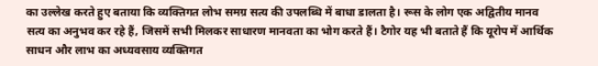का उल्लेख करते हुए बताया कि व्यक्तिगत लोभ समग्र सत्य की उपलब्धि में बाधा डालता है। रूस के लोग एक अद्वितीय मानव सत्य का अनुभव कर रहे हैं, जिसमें सभी मिलकर साधारण मानवता का भोग करते हैं। टैगोर यह भी बताते हैं कि यूरोप में आर्थिक साधन और लाभ का अध्यवसाय व्यक्तिगत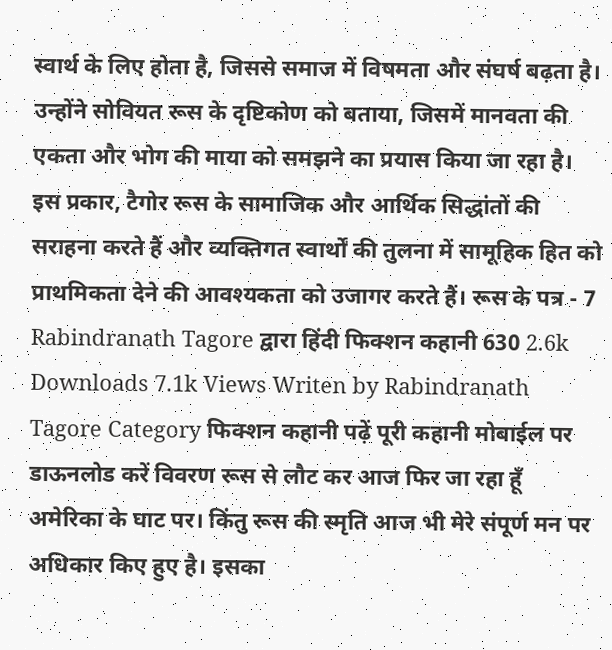स्वार्थ के लिए होता है, जिससे समाज में विषमता और संघर्ष बढ़ता है। उन्होंने सोवियत रूस के दृष्टिकोण को बताया, जिसमें मानवता की एकता और भोग की माया को समझने का प्रयास किया जा रहा है। इस प्रकार, टैगोर रूस के सामाजिक और आर्थिक सिद्धांतों की सराहना करते हैं और व्यक्तिगत स्वार्थों की तुलना में सामूहिक हित को प्राथमिकता देने की आवश्यकता को उजागर करते हैं। रूस के पत्र - 7 Rabindranath Tagore द्वारा हिंदी फिक्शन कहानी 630 2.6k Downloads 7.1k Views Writen by Rabindranath Tagore Category फिक्शन कहानी पढ़ें पूरी कहानी मोबाईल पर डाऊनलोड करें विवरण रूस से लौट कर आज फिर जा रहा हूँ अमेरिका के घाट पर। किंतु रूस की स्मृति आज भी मेरे संपूर्ण मन पर अधिकार किए हुए है। इसका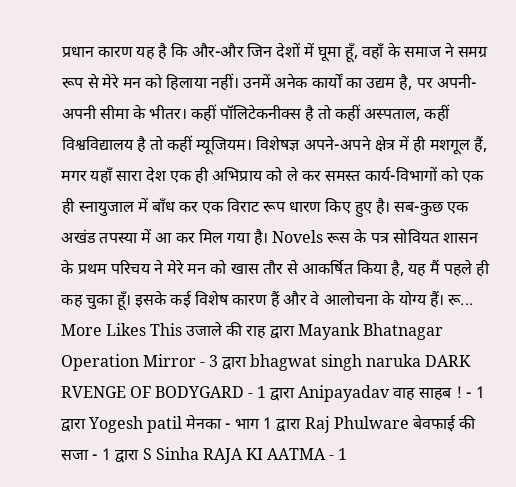प्रधान कारण यह है कि और-और जिन देशों में घूमा हूँ, वहाँ के समाज ने समग्र रूप से मेरे मन को हिलाया नहीं। उनमें अनेक कार्यों का उद्यम है, पर अपनी-अपनी सीमा के भीतर। कहीं पॉलिटेकनीक्स है तो कहीं अस्पताल, कहीं विश्वविद्यालय है तो कहीं म्यूजियम। विशेषज्ञ अपने-अपने क्षेत्र में ही मशगूल हैं, मगर यहाँ सारा देश एक ही अभिप्राय को ले कर समस्त कार्य-विभागों को एक ही स्नायुजाल में बाँध कर एक विराट रूप धारण किए हुए है। सब-कुछ एक अखंड तपस्या में आ कर मिल गया है। Novels रूस के पत्र सोवियत शासन के प्रथम परिचय ने मेरे मन को खास तौर से आकर्षित किया है, यह मैं पहले ही कह चुका हूँ। इसके कई विशेष कारण हैं और वे आलोचना के योग्य हैं। रू... More Likes This उजाले की राह द्वारा Mayank Bhatnagar Operation Mirror - 3 द्वारा bhagwat singh naruka DARK RVENGE OF BODYGARD - 1 द्वारा Anipayadav वाह साहब ! - 1 द्वारा Yogesh patil मेनका - भाग 1 द्वारा Raj Phulware बेवफाई की सजा - 1 द्वारा S Sinha RAJA KI AATMA - 1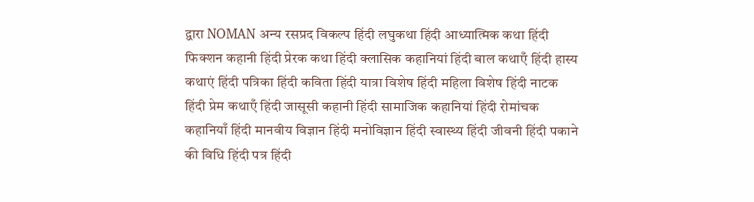द्वारा NOMAN अन्य रसप्रद विकल्प हिंदी लघुकथा हिंदी आध्यात्मिक कथा हिंदी फिक्शन कहानी हिंदी प्रेरक कथा हिंदी क्लासिक कहानियां हिंदी बाल कथाएँ हिंदी हास्य कथाएं हिंदी पत्रिका हिंदी कविता हिंदी यात्रा विशेष हिंदी महिला विशेष हिंदी नाटक हिंदी प्रेम कथाएँ हिंदी जासूसी कहानी हिंदी सामाजिक कहानियां हिंदी रोमांचक कहानियाँ हिंदी मानवीय विज्ञान हिंदी मनोविज्ञान हिंदी स्वास्थ्य हिंदी जीवनी हिंदी पकाने की विधि हिंदी पत्र हिंदी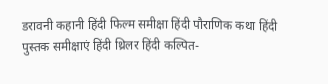डरावनी कहानी हिंदी फिल्म समीक्षा हिंदी पौराणिक कथा हिंदी पुस्तक समीक्षाएं हिंदी थ्रिलर हिंदी कल्पित-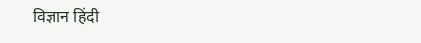विज्ञान हिंदी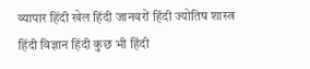व्यापार हिंदी खेल हिंदी जानवरों हिंदी ज्योतिष शास्त्र हिंदी विज्ञान हिंदी कुछ भी हिंदी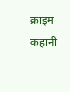क्राइम कहानी